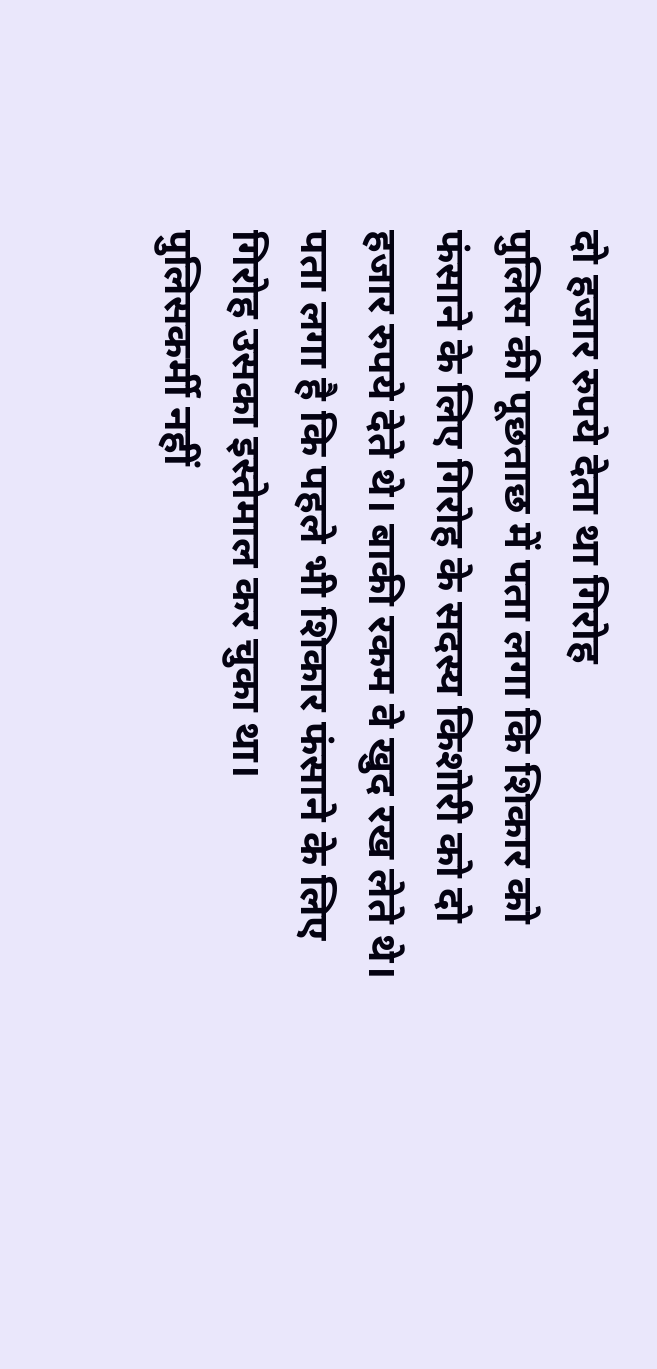दो हजार रुपये देता था गिरोह
पुलिस की पूछताछ में पता लगा कि शिकार को फंसाने के लिए गिरोह के सदस्य किशोरी को दो हजार रुपये देते थे। बाकी रकम वे खुद रख लेते थे। पता लगा है कि पहले भी शिकार फंसाने के लिए गिरोह उसका इस्तेमाल कर चुका था।
पुलिसकर्मी नहीं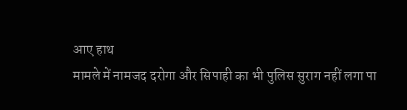आए हाथ
मामले में नामजद दरोगा और सिपाही का भी पुलिस सुराग नहीं लगा पा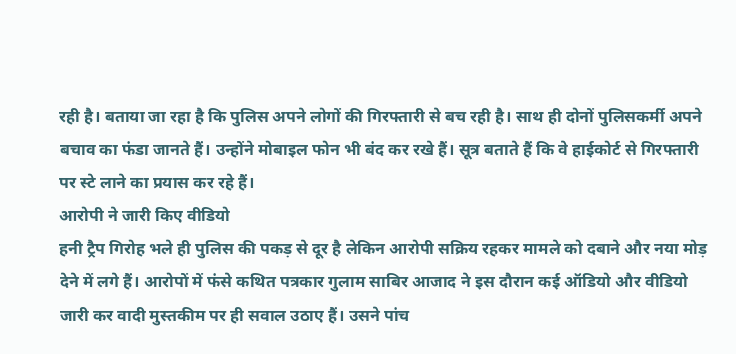रही है। बताया जा रहा है कि पुलिस अपने लोगों की गिरफ्तारी से बच रही है। साथ ही दोनों पुलिसकर्मी अपने बचाव का फंडा जानते हैं। उन्होंने मोबाइल फोन भी बंद कर रखे हैं। सूत्र बताते हैं कि वे हाईकोर्ट से गिरफ्तारी पर स्टे लाने का प्रयास कर रहे हैं।
आरोपी ने जारी किए वीडियो
हनी ट्रैप गिरोह भले ही पुलिस की पकड़ से दूर है लेकिन आरोपी सक्रिय रहकर मामले को दबाने और नया मोड़ देने में लगे हैं। आरोपों में फंसे कथित पत्रकार गुलाम साबिर आजाद ने इस दौरान कई ऑडियो और वीडियो जारी कर वादी मुस्तकीम पर ही सवाल उठाए हैं। उसने पांच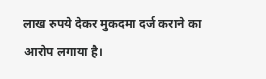लाख रुपये देकर मुकदमा दर्ज कराने का आरोप लगाया है।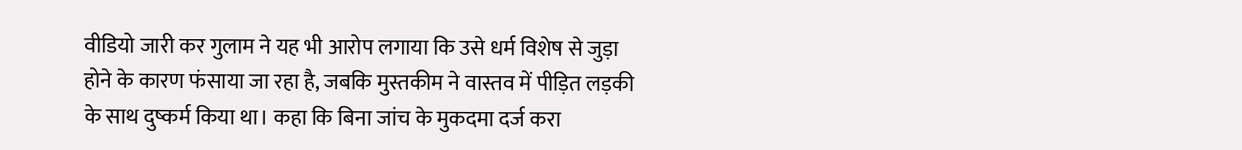वीडियो जारी कर गुलाम ने यह भी आरोप लगाया कि उसे धर्म विशेष से जुड़ा होने के कारण फंसाया जा रहा है, जबकि मुस्तकीम ने वास्तव में पीड़ित लड़की के साथ दुष्कर्म किया था। कहा कि बिना जांच के मुकदमा दर्ज करा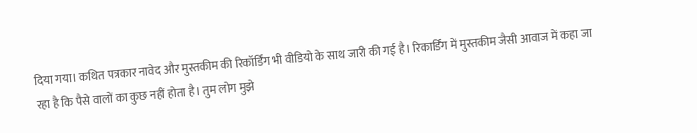दिया गया। कथित पत्रकार नावेद और मुस्तकीम की रिकॉर्डिंग भी वीडियो के साथ जारी की गई है। रिकार्डिंग में मुस्तकीम जैसी आवाज में कहा जा रहा है कि पैसे वालों का कुछ नहीं होता है। तुम लोग मुझे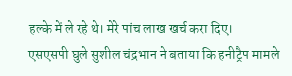हल्के में ले रहे थे। मेरे पांच लाख खर्च करा दिए।
एसएसपी घुले सुशील चंद्रभान ने बताया कि हनीट्रैप मामले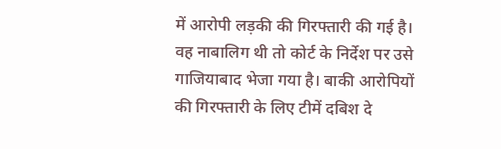में आरोपी लड़की की गिरफ्तारी की गई है। वह नाबालिग थी तो कोर्ट के निर्देश पर उसे गाजियाबाद भेजा गया है। बाकी आरोपियों की गिरफ्तारी के लिए टीमें दबिश दे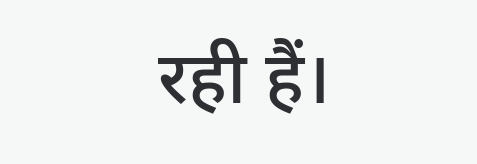रही हैं।